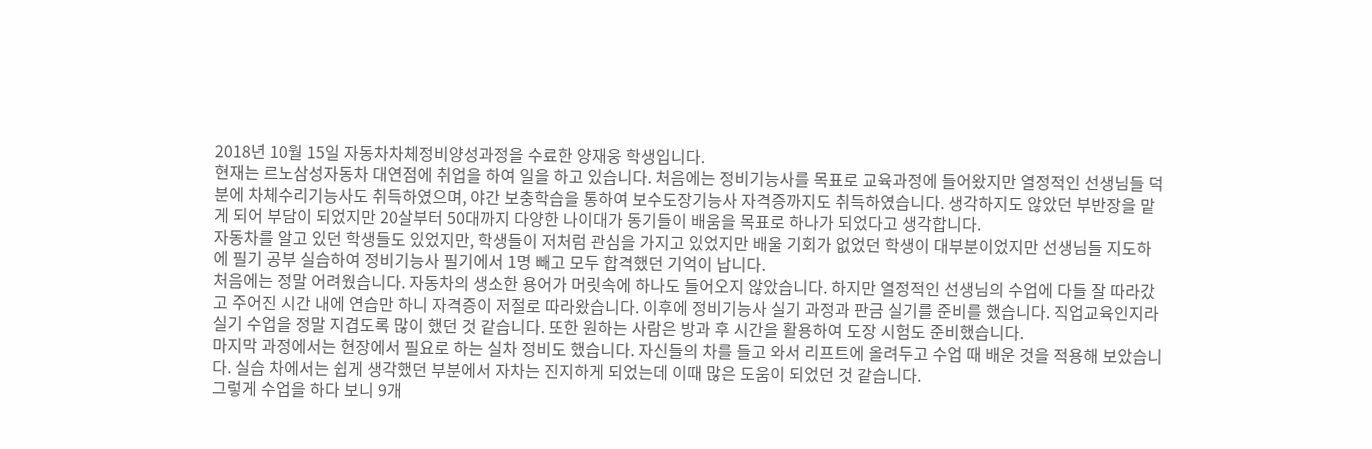2018년 10월 15일 자동차차체정비양성과정을 수료한 양재웅 학생입니다.
현재는 르노삼성자동차 대연점에 취업을 하여 일을 하고 있습니다. 처음에는 정비기능사를 목표로 교육과정에 들어왔지만 열정적인 선생님들 덕분에 차체수리기능사도 취득하였으며, 야간 보충학습을 통하여 보수도장기능사 자격증까지도 취득하였습니다. 생각하지도 않았던 부반장을 맡게 되어 부담이 되었지만 20살부터 50대까지 다양한 나이대가 동기들이 배움을 목표로 하나가 되었다고 생각합니다.
자동차를 알고 있던 학생들도 있었지만, 학생들이 저처럼 관심을 가지고 있었지만 배울 기회가 없었던 학생이 대부분이었지만 선생님들 지도하에 필기 공부 실습하여 정비기능사 필기에서 1명 빼고 모두 합격했던 기억이 납니다.
처음에는 정말 어려웠습니다. 자동차의 생소한 용어가 머릿속에 하나도 들어오지 않았습니다. 하지만 열정적인 선생님의 수업에 다들 잘 따라갔고 주어진 시간 내에 연습만 하니 자격증이 저절로 따라왔습니다. 이후에 정비기능사 실기 과정과 판금 실기를 준비를 했습니다. 직업교육인지라 실기 수업을 정말 지겹도록 많이 했던 것 같습니다. 또한 원하는 사람은 방과 후 시간을 활용하여 도장 시험도 준비했습니다.
마지막 과정에서는 현장에서 필요로 하는 실차 정비도 했습니다. 자신들의 차를 들고 와서 리프트에 올려두고 수업 때 배운 것을 적용해 보았습니다. 실습 차에서는 쉽게 생각했던 부분에서 자차는 진지하게 되었는데 이때 많은 도움이 되었던 것 같습니다.
그렇게 수업을 하다 보니 9개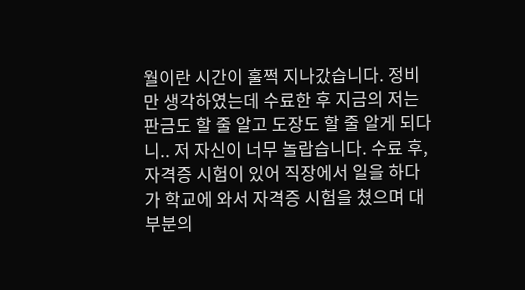월이란 시간이 훌쩍 지나갔습니다. 정비만 생각하였는데 수료한 후 지금의 저는 판금도 할 줄 알고 도장도 할 줄 알게 되다니.. 저 자신이 너무 놀랍습니다. 수료 후, 자격증 시험이 있어 직장에서 일을 하다가 학교에 와서 자격증 시험을 쳤으며 대부분의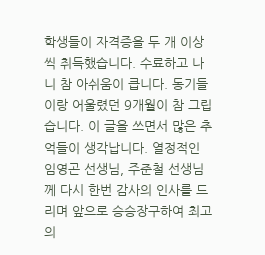학생들이 자격증을 두 개 이상씩 취득했습니다. 수료하고 나니 참 아쉬움이 큽니다. 동기들이랑 어울렸던 9개월이 참 그립습니다. 이 글을 쓰면서 많은 추억들이 생각납니다. 열정적인 임영곤 선생님, 주준철 선생님께 다시 한번 감사의 인사를 드리며 앞으로 승승장구하여 최고의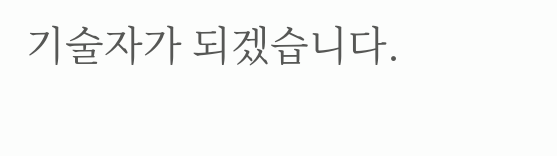기술자가 되겠습니다.